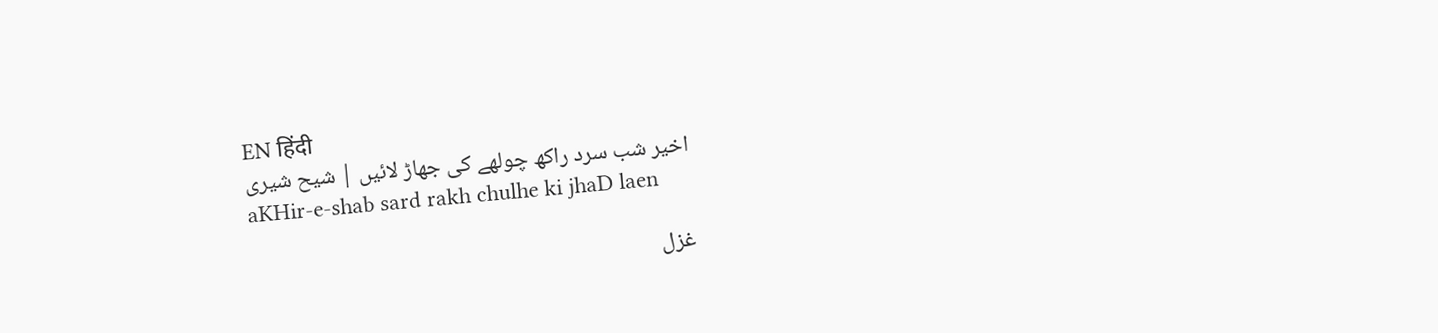EN हिंदी
اخیر شب سرد راکھ چولھے کی جھاڑ لائیں | شیح شیری
aKHir-e-shab sard rakh chulhe ki jhaD laen

غزل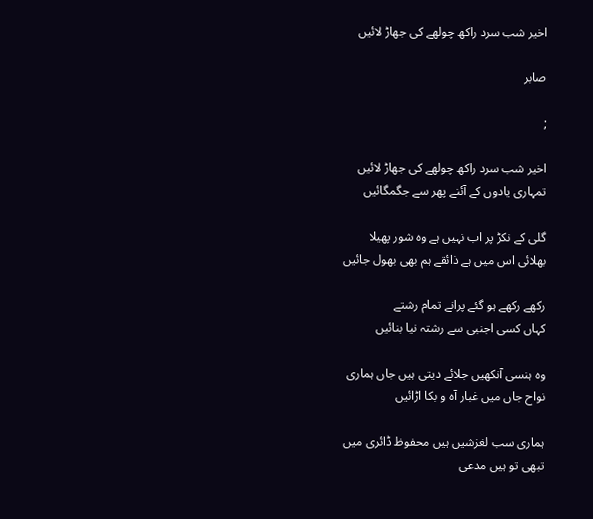اخیر شب سرد راکھ چولھے کی جھاڑ لائیں

صابر

;

اخیر شب سرد راکھ چولھے کی جھاڑ لائیں
تمہاری یادوں کے آئنے پھر سے جگمگائیں

گلی کے نکڑ پر اب نہیں ہے وہ شور پھیلا
بھلائی اس میں ہے ذائقے ہم بھی بھول جائیں

رکھے رکھے ہو گئے پرانے تمام رشتے
کہاں کسی اجنبی سے رشتہ نیا بنائیں

وہ ہنسی آنکھیں جلائے دیتی ہیں جاں ہماری
نواح جاں میں غبار آہ و بکا اڑائیں

ہماری سب لغزشیں ہیں محفوظ ڈائری میں
تبھی تو ہیں مدعی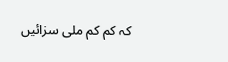کہ کم کم ملی سزائیں